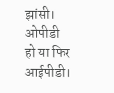झांसी। ओपीडी हो या फिर आईपीडी।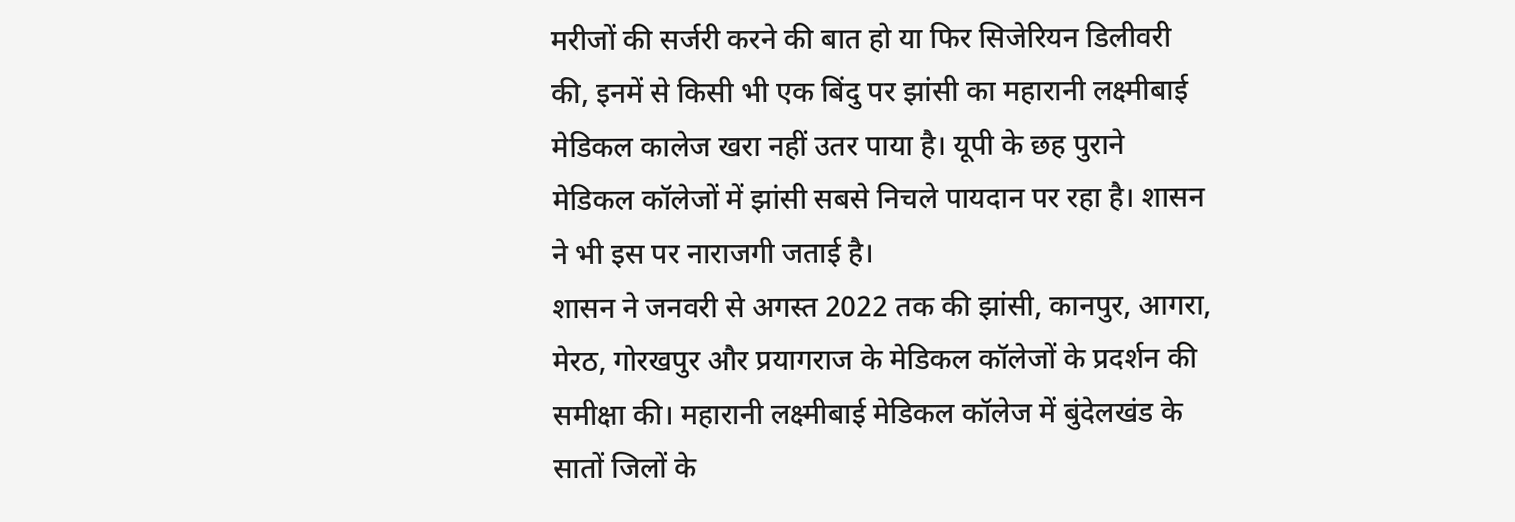मरीजों की सर्जरी करने की बात हो या फिर सिजेरियन डिलीवरी की, इनमें से किसी भी एक बिंदु पर झांसी का महारानी लक्ष्मीबाई मेडिकल कालेज खरा नहीं उतर पाया है। यूपी के छह पुराने मेडिकल कॉलेजों में झांसी सबसे निचले पायदान पर रहा है। शासन ने भी इस पर नाराजगी जताई है।
शासन ने जनवरी से अगस्त 2022 तक की झांसी, कानपुर, आगरा, मेरठ, गोरखपुर और प्रयागराज के मेडिकल कॉलेजों के प्रदर्शन की समीक्षा की। महारानी लक्ष्मीबाई मेडिकल कॉलेज में बुंदेलखंड के सातों जिलों के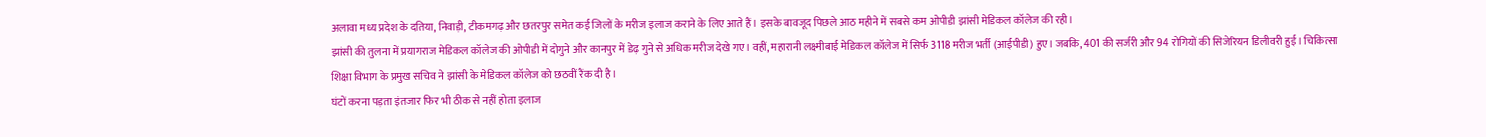अलावा मध्य प्रदेश के दतिया, निवाड़ी, टीकमगढ़ और छतरपुर समेत कई जिलों के मरीज इलाज कराने के लिए आते हैं। इसके बावजूद पिछले आठ महीने में सबसे कम ओपीडी झांसी मेडिकल कॉलेज की रही।
झांसी की तुलना में प्रयागराज मेडिकल कॉलेज की ओपीडी में दोगुने और कानपुर में डेढ़ गुने से अधिक मरीज देखे गए। वहीं, महारानी लक्ष्मीबाई मेडिकल कॉलेज में सिर्फ 3118 मरीज भर्ती (आईपीडी) हुए। जबकि, 401 की सर्जरी और 94 रोगियों की सिजेरियन डिलीवरी हुई। चिकित्सा शिक्षा विभाग के प्रमुख सचिव ने झांसी के मेडिकल कॉलेज को छठवीं रैंक दी है।
घंटों करना पड़ता इंतजार फिर भी ठीक से नहीं होता इलाज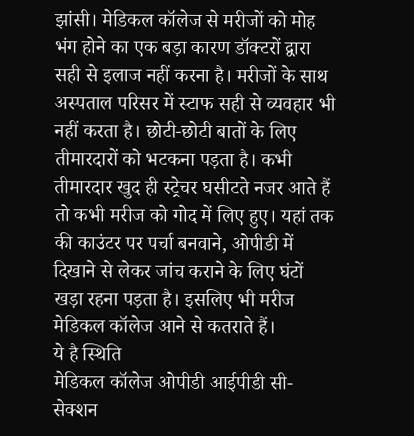झांसी। मेडिकल कॉलेज से मरीजों को मोह भंग होने का एक बड़ा कारण डॉक्टरों द्वारा सही से इलाज नहीं करना है। मरीजों के साथ अस्पताल परिसर में स्टाफ सही से व्यवहार भी नहीं करता है। छोटी-छोटी बातों के लिए तीमारदारों को भटकना पड़ता है। कभी तीमारदार खुद ही स्ट्रेचर घसीटते नजर आते हैं तो कभी मरीज को गोद में लिए हुए। यहां तक की काउंटर पर पर्चा बनवाने, ओपीडी में दिखाने से लेकर जांच कराने के लिए घंटों खड़ा रहना पड़ता है। इसलिए भी मरीज मेडिकल कॉलेज आने से कतराते हैं।
ये है स्थिति
मेडिकल कॉलेज ओपीडी आईपीडी सी-सेक्शन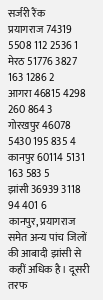सर्जरी रैंक
प्रयागराज 74319 5508 112 2536 1
मेरठ 51776 3827 163 1286 2
आगरा 46815 4298 260 864 3
गोरखपुर 46078 5430 195 835 4
कानपुर 60114 5131 163 583 5
झांसी 36939 3118 94 401 6
कानपुर, प्रयागराज समेत अन्य पांच जिलों की आबादी झांसी से कहीं अधिक है। दूसरी तरफ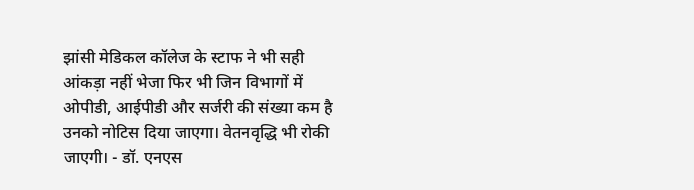झांसी मेडिकल कॉलेज के स्टाफ ने भी सही आंकड़ा नहीं भेजा फिर भी जिन विभागों में ओपीडी, आईपीडी और सर्जरी की संख्या कम है उनको नोटिस दिया जाएगा। वेतनवृद्धि भी रोकी जाएगी। - डॉ. एनएस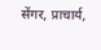सेंगर, प्राचार्य,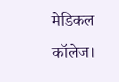मेडिकल कॉलेज।